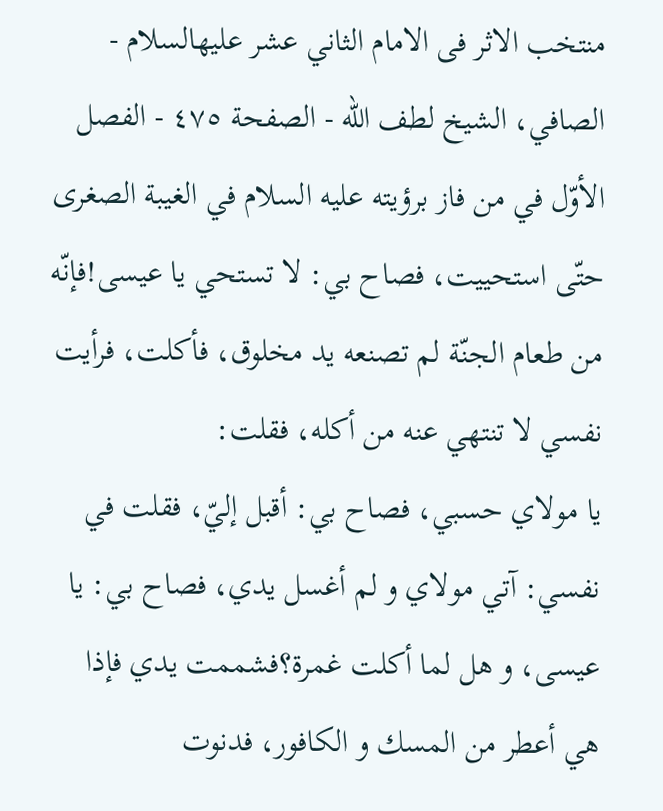منتخب الاثر فی الامام الثاني عشر علیهالسلام - الصافي، الشيخ لطف الله - الصفحة ٤٧٥ - الفصل الأوّل في من فاز برؤيته عليه السلام في الغيبة الصغرى
حتّى استحييت، فصاح بي: لا تستحي يا عيسى!فإنّه من طعام الجنّة لم تصنعه يد مخلوق، فأكلت، فرأيت نفسي لا تنتهي عنه من أكله، فقلت:
يا مولاي حسبي، فصاح بي: أقبل إليّ، فقلت في نفسي: آتي مولاي و لم أغسل يدي، فصاح بي: يا عيسى، و هل لما أكلت غمرة؟فشممت يدي فإذا هي أعطر من المسك و الكافور، فدنوت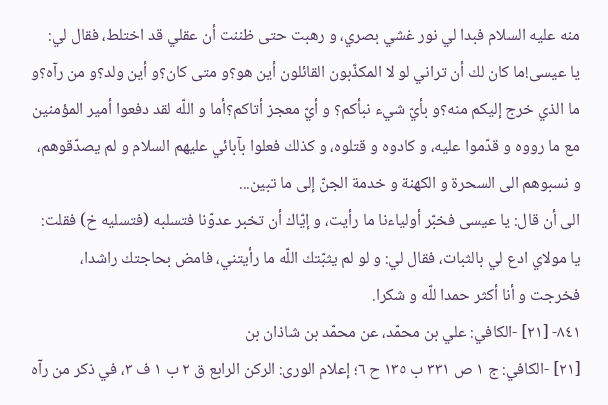منه عليه السلام فبدا لي نور غشي بصري، و رهبت حتى ظننت أن عقلي قد اختلط، فقال لي:
يا عيسى!ما كان لك أن تراني لو لا المكذّبون القائلون أين هو؟و متى كان؟و أين ولد؟و من رآه؟و ما الذي خرج إليكم منه؟و بأيّ شيء نبأكم؟ و أيّ معجز أتاكم؟أما و اللّه لقد دفعوا أمير المؤمنين مع ما رووه و قدّموا عليه، و كادوه و قتلوه، و كذلك فعلوا بآبائي عليهم السلام و لم يصدّقوهم، و نسبوهم الى السحرة و الكهنة و خدمة الجنّ إلى ما تبين...
الى أن قال: يا عيسى فخبّر أولياءنا ما رأيت، و إيّاك أن تخبر عدوّنا فتسلبه (فتسليه خ) فقلت: يا مولاي ادع لي بالثبات، فقال لي: و لو لم يثبّتك اللّه ما رأيتني، فامض بحاجتك راشدا، فخرجت و أنا أكثر حمدا للّه و شكرا.
٨٤١- [٢١] -الكافي: علي بن محمّد، عن محمّد بن شاذان بن
[٢١] -الكافي: ج ١ ص ٣٣١ ب ١٣٥ ح ٦؛ إعلام الورى: الركن الرابع ق ٢ ب ١ ف ٣، في ذكر من رآه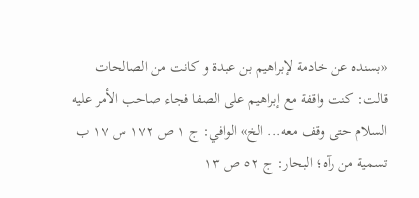«بسنده عن خادمة لإبراهيم بن عبدة و كانت من الصالحات قالت: كنت واقفة مع إبراهيم على الصفا فجاء صاحب الأمر عليه السلام حتى وقف معه... الخ» الوافي: ج ١ ص ١٧٢ س ١٧ ب تسمية من رآه؛ البحار: ج ٥٢ ص ١٣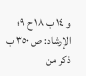و ١٤ ب ١٨ ح ٩؛ الإرشاد: ص ٣٥٠ ب ذكر من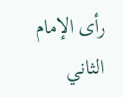رأى الإمام الثاني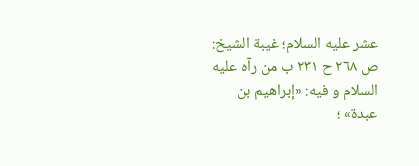عشر عليه السلام؛ غيبة الشيخ: ص ٢٦٨ ح ٢٣١ ب من رآه عليه السلام و فيه: «إبراهيم بن عبدة» ؛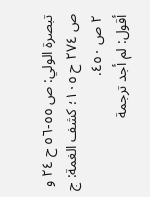تبصرة الولي: ص ٥٥-٥٦ ح ٢٤ و ص ٢٧٤ ح ١٠٥؛ كشف الغمة: ج ٢ ص ٤٥٠.
أقول: لم أجد ترجمة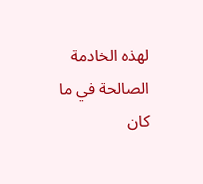لهذه الخادمة الصالحة في ما كان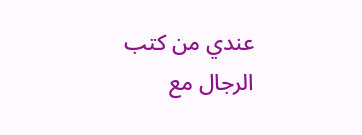عندي من كتب الرجال مع